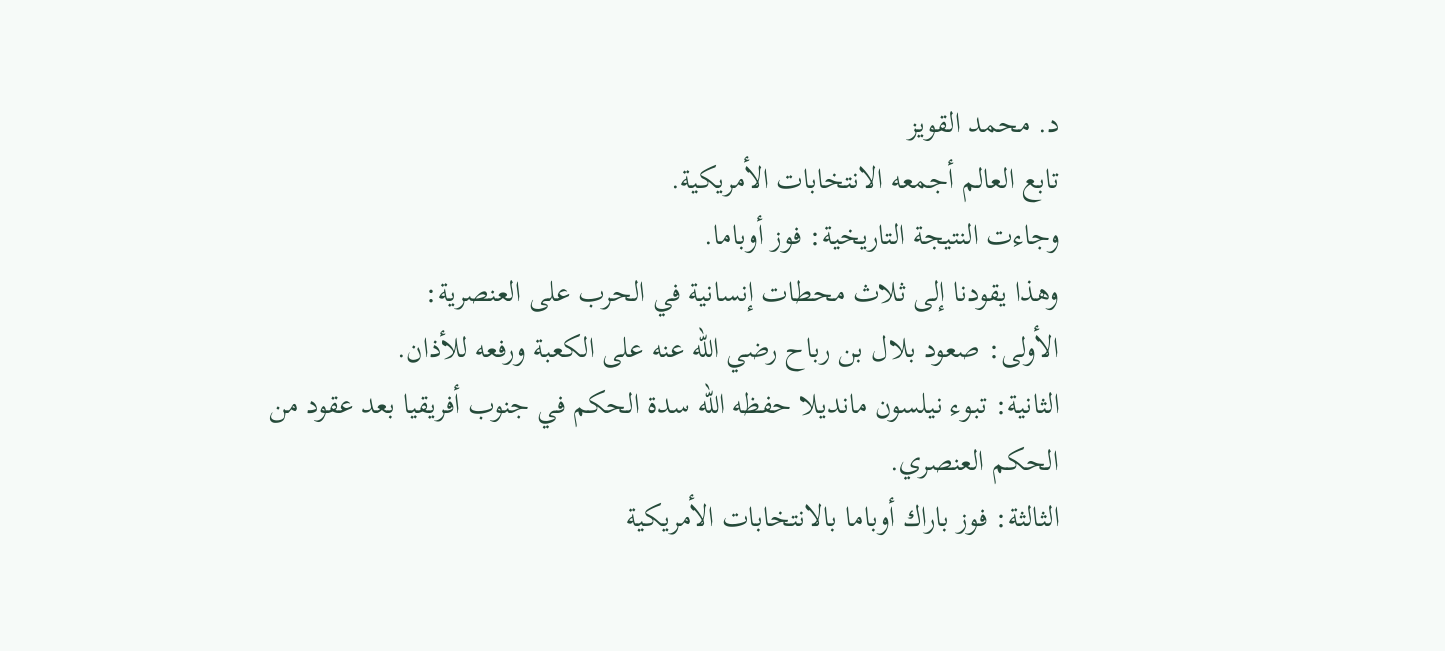د. محمد القويز
تابع العالم أجمعه الانتخابات الأمريكية.
وجاءت النتيجة التاريخية: فوز أوباما.
وهذا يقودنا إلى ثلاث محطات إنسانية في الحرب على العنصرية:
الأولى: صعود بلال بن رباح رضي الله عنه على الكعبة ورفعه للأذان.
الثانية: تبوء نيلسون مانديلا حفظه الله سدة الحكم في جنوب أفريقيا بعد عقود من الحكم العنصري.
الثالثة: فوز باراك أوباما بالانتخابات الأمريكية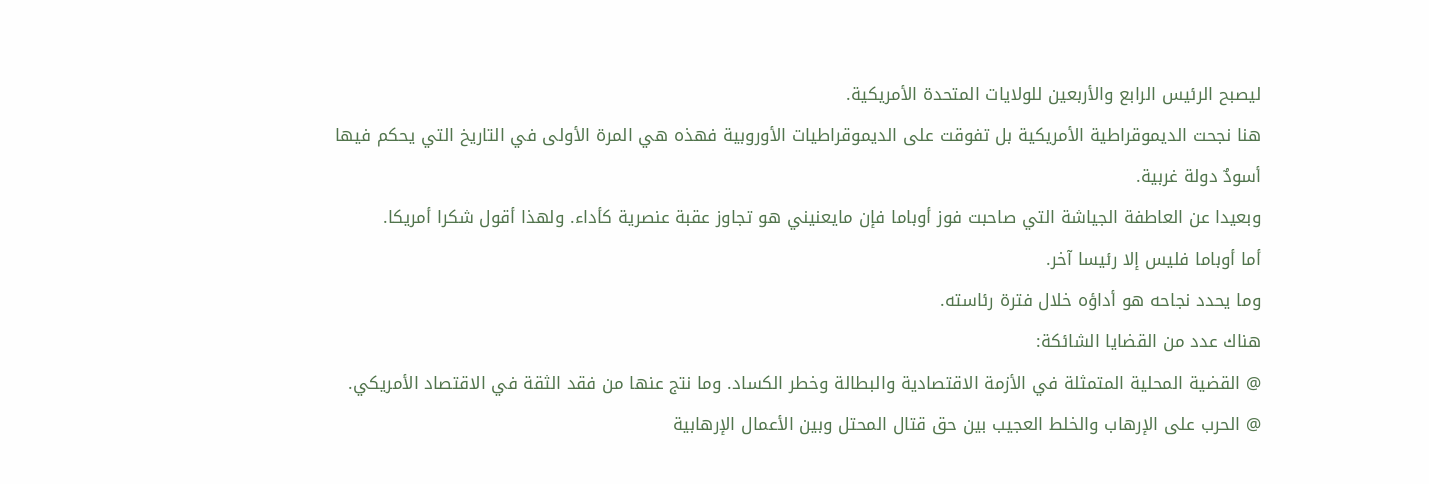ليصبح الرئيس الرابع والأربعين للولايات المتحدة الأمريكية.
هنا نجحت الديموقراطية الأمريكية بل تفوقت على الديموقراطيات الأوروبية فهذه هي المرة الأولى في التاريخ التي يحكم فيها أسودٌ دولة غربية.
وبعيدا عن العاطفة الجياشة التي صاحبت فوز أوباما فإن مايعنيني هو تجاوز عقبة عنصرية كأداء. ولهذا أقول شكرا أمريكا.
أما أوباما فليس إلا رئيسا آخر.
وما يحدد نجاحه هو أداؤه خلال فترة رئاسته.
هناك عدد من القضايا الشائكة:
@ القضية المحلية المتمثلة في الأزمة الاقتصادية والبطالة وخطر الكساد. وما نتج عنها من فقد الثقة في الاقتصاد الأمريكي.
@ الحرب على الإرهاب والخلط العجيب بين حق قتال المحتل وبين الأعمال الإرهابية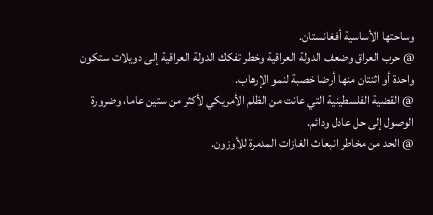وساحتها الأساسية أفغانستان.
@ حرب العراق وضعف الدولة العراقية وخطر تفكك الدولة العراقية إلى دويلات ستكون واحدة أو اثنتان منها أرضا خصبة لنمو الإرهاب.
@ القضية الفلسطينية التي عانت من الظلم الأمريكي لأكثر من ستين عاما، وضرورة الوصول إلى حل عادل ودائم.
@ الحد من مخاطر انبعاث الغازات المدمرة للأوزون.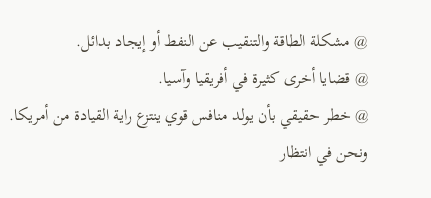@ مشكلة الطاقة والتنقيب عن النفط أو إيجاد بدائل.
@ قضايا أخرى كثيرة في أفريقيا وآسيا.
@ خطر حقيقي بأن يولد منافس قوي ينتزع راية القيادة من أمريكا.
ونحن في انتظار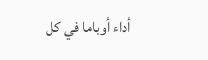أداء أوباما في كل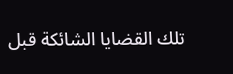تلك القضايا الشائكة قبل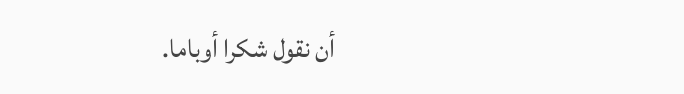أن نقول شكرا أوباما.